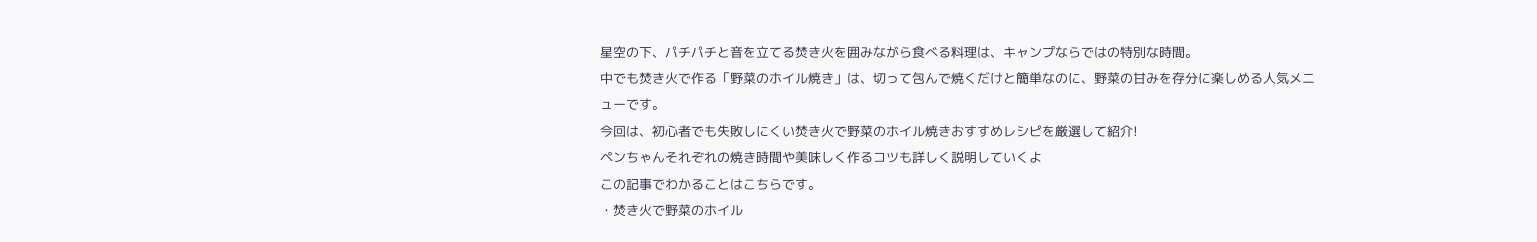星空の下、パチパチと音を立てる焚き火を囲みながら食べる料理は、キャンプならではの特別な時間。
中でも焚き火で作る「野菜のホイル焼き」は、切って包んで焼くだけと簡単なのに、野菜の甘みを存分に楽しめる人気メニューです。
今回は、初心者でも失敗しにくい焚き火で野菜のホイル焼きおすすめレシピを厳選して紹介!
ペンちゃんそれぞれの焼き時間や美味しく作るコツも詳しく説明していくよ
この記事でわかることはこちらです。
・焚き火で野菜のホイル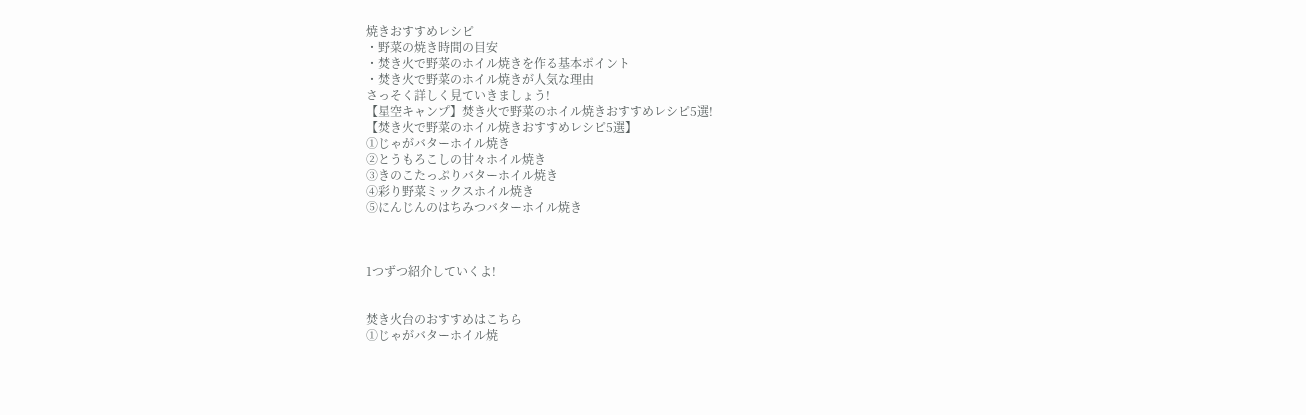焼きおすすめレシピ
・野菜の焼き時間の目安
・焚き火で野菜のホイル焼きを作る基本ポイント
・焚き火で野菜のホイル焼きが人気な理由
さっそく詳しく見ていきましょう!
【星空キャンプ】焚き火で野菜のホイル焼きおすすめレシピ5選!
【焚き火で野菜のホイル焼きおすすめレシピ5選】
①じゃがバターホイル焼き
②とうもろこしの甘々ホイル焼き
③きのこたっぷりバターホイル焼き
④彩り野菜ミックスホイル焼き
⑤にんじんのはちみつバターホイル焼き



1つずつ紹介していくよ!


焚き火台のおすすめはこちら
①じゃがバターホイル焼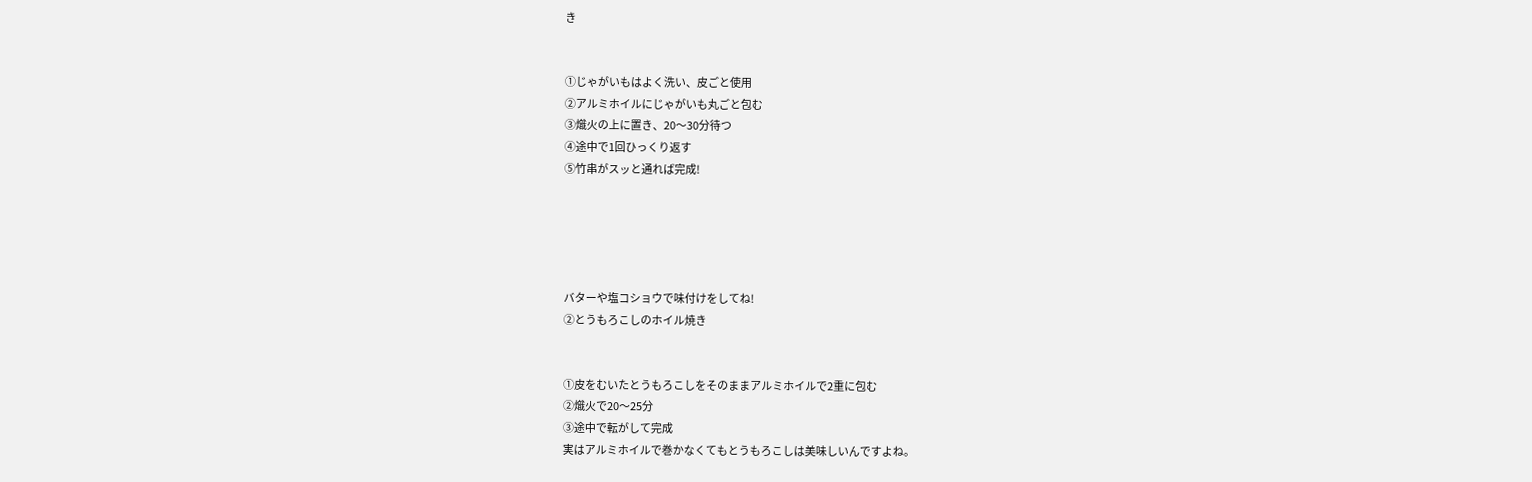き


①じゃがいもはよく洗い、皮ごと使用
②アルミホイルにじゃがいも丸ごと包む
③熾火の上に置き、20〜30分待つ
④途中で1回ひっくり返す
⑤竹串がスッと通れば完成!





バターや塩コショウで味付けをしてね!
②とうもろこしのホイル焼き


①皮をむいたとうもろこしをそのままアルミホイルで2重に包む
②熾火で20〜25分
③途中で転がして完成
実はアルミホイルで巻かなくてもとうもろこしは美味しいんですよね。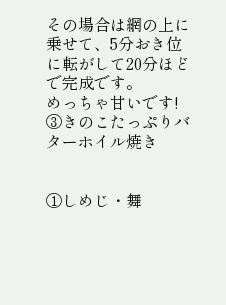その場合は網の上に乗せて、5分おき位に転がして20分ほどで完成です。
めっちゃ甘いです!
③きのこたっぷりバターホイル焼き


①しめじ・舞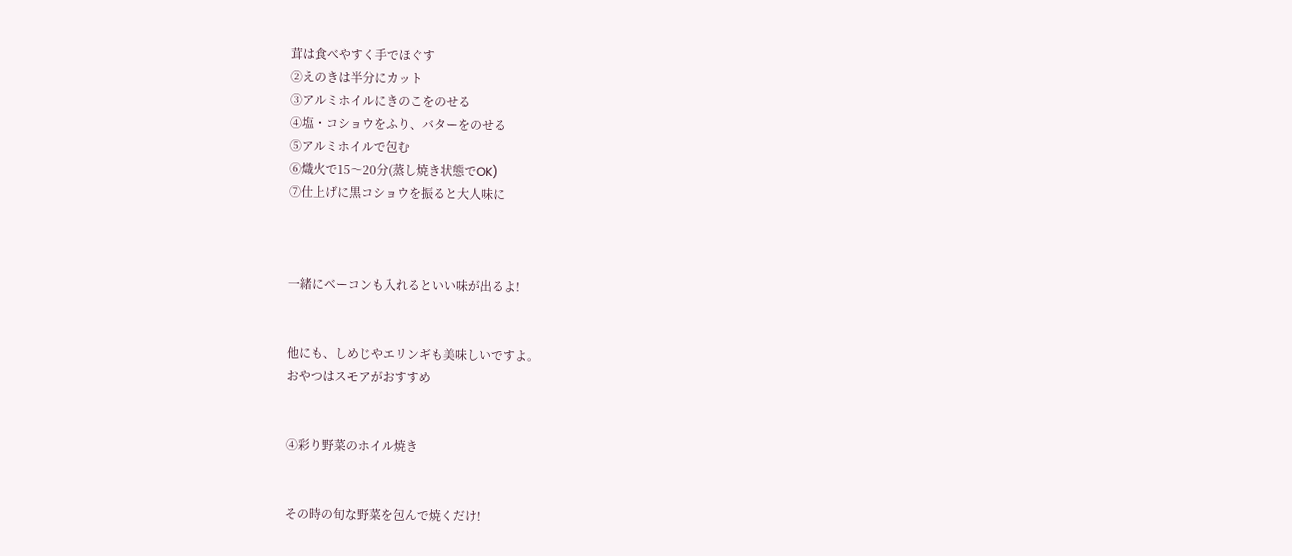茸は食べやすく手でほぐす
②えのきは半分にカット
③アルミホイルにきのこをのせる
④塩・コショウをふり、バターをのせる
⑤アルミホイルで包む
⑥熾火で15〜20分(蒸し焼き状態でOK)
⑦仕上げに黒コショウを振ると大人味に



一緒にベーコンも入れるといい味が出るよ!


他にも、しめじやエリンギも美味しいですよ。
おやつはスモアがおすすめ


④彩り野菜のホイル焼き


その時の旬な野菜を包んで焼くだけ!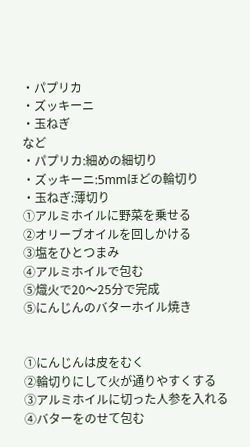・パプリカ
・ズッキーニ
・玉ねぎ
など
・パプリカ:細めの細切り
・ズッキーニ:5mmほどの輪切り
・玉ねぎ:薄切り
①アルミホイルに野菜を乗せる
②オリーブオイルを回しかける
③塩をひとつまみ
④アルミホイルで包む
⑤熾火で20〜25分で完成
⑤にんじんのバターホイル焼き


①にんじんは皮をむく
②輪切りにして火が通りやすくする
③アルミホイルに切った人参を入れる
④バターをのせて包む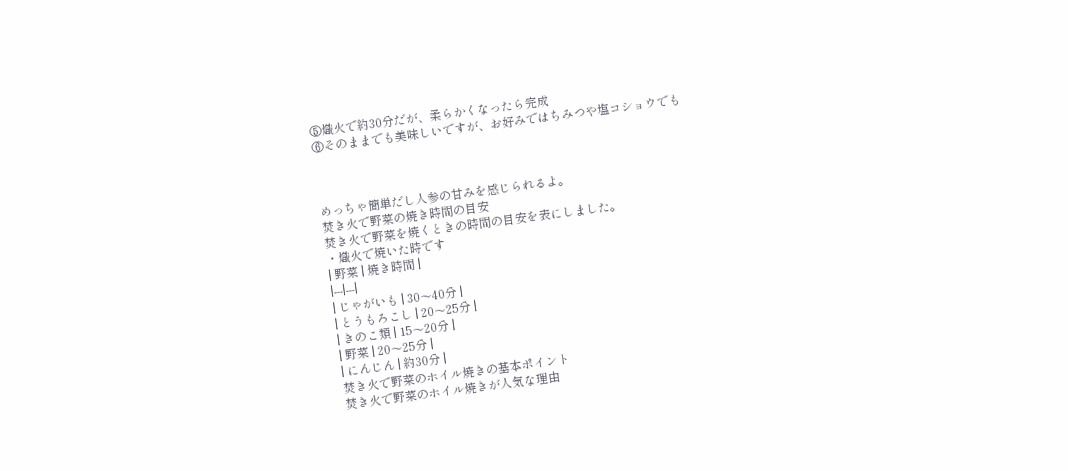⑤熾火で約30分だが、柔らかくなったら完成
⑥そのままでも美味しいですが、お好みではちみつや塩コショウでも



めっちゃ簡単だし人参の甘みを感じられるよ。
焚き火で野菜の焼き時間の目安
焚き火で野菜を焼くときの時間の目安を表にしました。
・熾火で焼いた時です
| 野菜 | 焼き時間 |
|---|---|
| じゃがいも | 30〜40分 |
| とうもろこし | 20〜25分 |
| きのこ類 | 15〜20分 |
| 野菜 | 20〜25分 |
| にんじん | 約30分 |
焚き火で野菜のホイル焼きの基本ポイント
焚き火で野菜のホイル焼きが人気な理由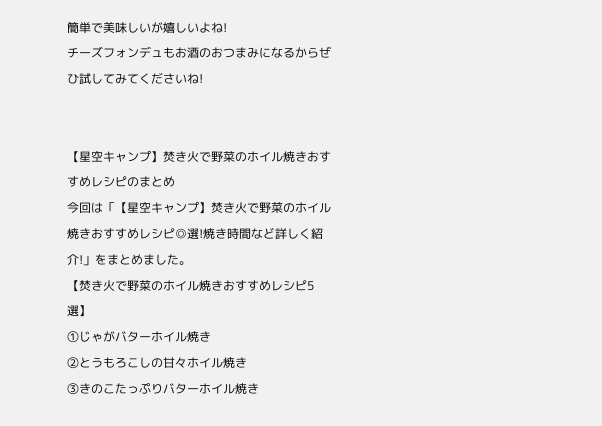簡単で美味しいが嬉しいよね!
チーズフォンデュもお酒のおつまみになるからぜひ試してみてくださいね!


【星空キャンプ】焚き火で野菜のホイル焼きおすすめレシピのまとめ
今回は「【星空キャンプ】焚き火で野菜のホイル焼きおすすめレシピ◎選!焼き時間など詳しく紹介!」をまとめました。
【焚き火で野菜のホイル焼きおすすめレシピ5選】
①じゃがバターホイル焼き
②とうもろこしの甘々ホイル焼き
③きのこたっぷりバターホイル焼き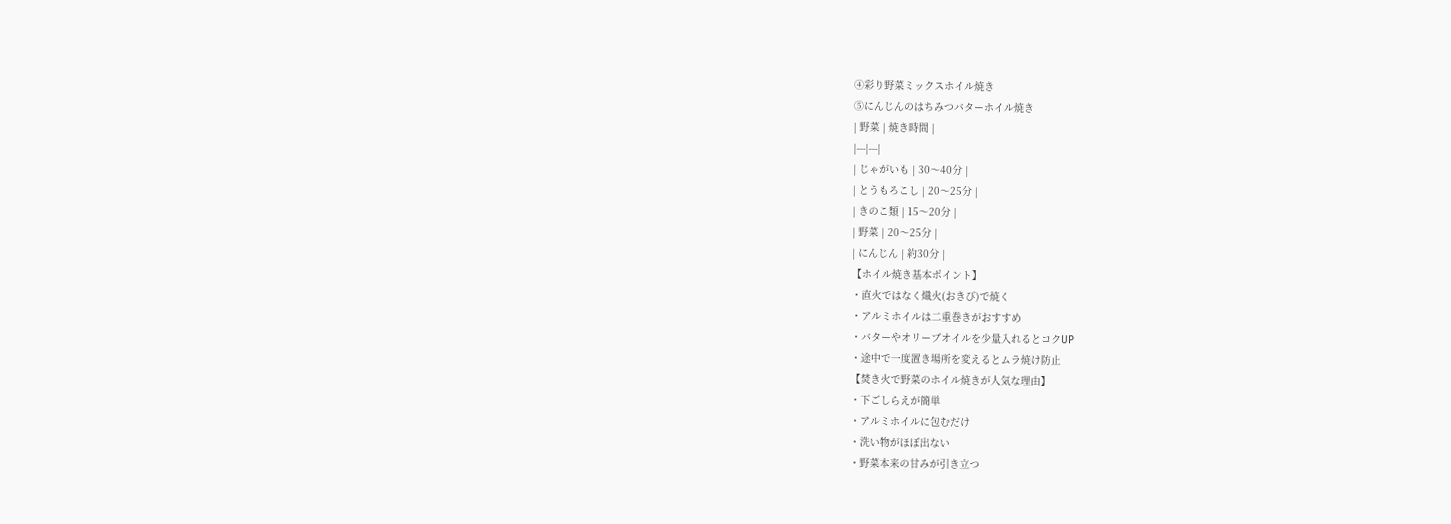④彩り野菜ミックスホイル焼き
⑤にんじんのはちみつバターホイル焼き
| 野菜 | 焼き時間 |
|---|---|
| じゃがいも | 30〜40分 |
| とうもろこし | 20〜25分 |
| きのこ類 | 15〜20分 |
| 野菜 | 20〜25分 |
| にんじん | 約30分 |
【ホイル焼き基本ポイント】
・直火ではなく熾火(おきび)で焼く
・アルミホイルは二重巻きがおすすめ
・バターやオリーブオイルを少量入れるとコクUP
・途中で一度置き場所を変えるとムラ焼け防止
【焚き火で野菜のホイル焼きが人気な理由】
・下ごしらえが簡単
・アルミホイルに包むだけ
・洗い物がほぼ出ない
・野菜本来の甘みが引き立つ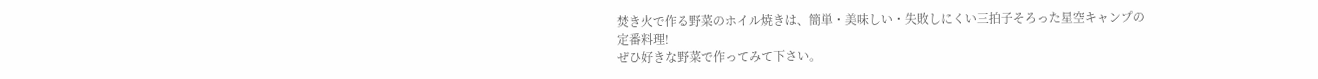焚き火で作る野菜のホイル焼きは、簡単・美味しい・失敗しにくい三拍子そろった星空キャンプの定番料理!
ぜひ好きな野菜で作ってみて下さい。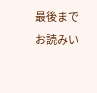最後までお読みい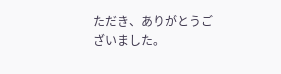ただき、ありがとうございました。